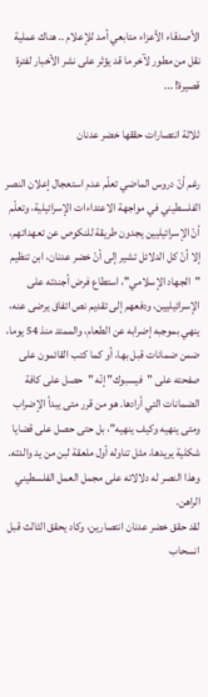الأصدقاء الأعزاء متابعي أمد للإعلام .. هناك عملية نقل من مطور لآخر ما قد يؤثر على نشر الأخبار لفترة قصيرة! ...

ثلاثة انتصارات حققها خضر عدنان

رغم أنّ دروس الماضي تعلّم عدم استعجال إعلان النصر الفلسطيني في مواجهة الاعتداءات الإسرائيلية، وتعلّم أنّ الإسرائيليين يجدون طريقة للنكوص عن تعهداتهم، إلا أنّ كل الدلائل تشير إلى أنّ خضر عدنان، ابن تنظيم "الجهاد الإسلامي"، استطاع فرض أجندته على الإسرائيليين، ودفعهم إلى تقديم نص اتفاق يرضى عنه، ينهي بموجبه إضرابه عن الطعام، والممتد منذ 54 يوما، ضمن ضمانات قبل بها، أو كما كتب القائمون على صفحته على "فيسبوك" إنّه "حصل على كافة الضمانات التي أرادها. هو من قرر متى يبدأ الإضراب ومتى ينهيه وكيف ينهيه"، بل حتى حصل على قضايا شكلية يريدها، مثل تناوله أول ملعقة لبن من يد والدته. وهذا النصر له دلالاته على مجمل العمل الفلسطيني الراهن.
لقد حقق خضر عدنان انتصارين، وكاد يحقق الثالث قبل انسحاب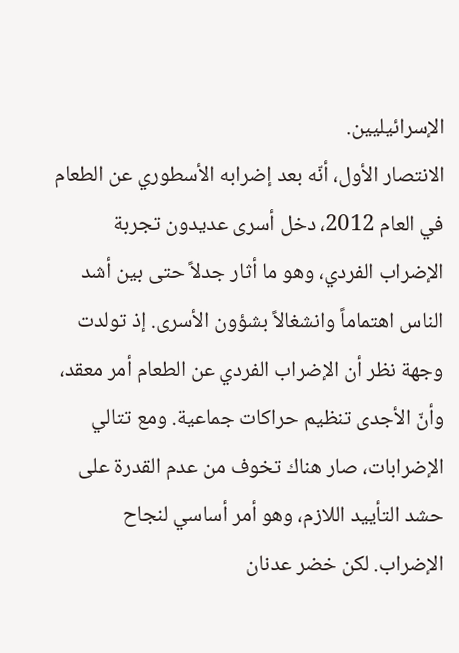الإسرائيليين.
الانتصار الأول، أنّه بعد إضرابه الأسطوري عن الطعام في العام 2012، دخل أسرى عديدون تجربة الإضراب الفردي، وهو ما أثار جدلاً حتى بين أشد الناس اهتماماً وانشغالاً بشؤون الأسرى. إذ تولدت وجهة نظر أن الإضراب الفردي عن الطعام أمر معقد، وأنّ الأجدى تنظيم حراكات جماعية. ومع تتالي الإضرابات، صار هناك تخوف من عدم القدرة على حشد التأييد اللازم، وهو أمر أساسي لنجاح الإضراب. لكن خضر عدنان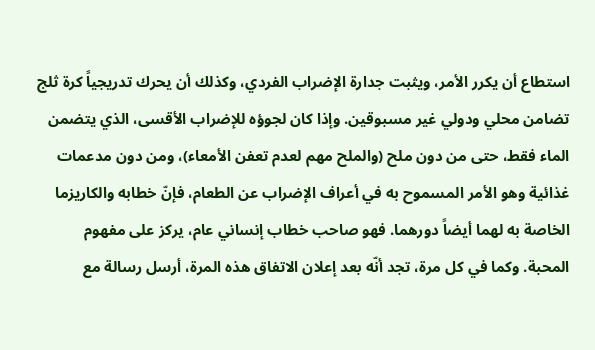استطاع أن يكرر الأمر، ويثبت جدارة الإضراب الفردي، وكذلك أن يحرك تدريجياً كرة ثلج تضامن محلي ودولي غير مسبوقين. وإذا كان لجوؤه للإضراب الأقسى، الذي يتضمن الماء فقط، حتى من دون ملح (والملح مهم لعدم تعفن الأمعاء)، ومن دون مدعمات غذائية وهو الأمر المسموح به في أعراف الإضراب عن الطعام، فإنّ خطابه والكاريزما الخاصة به لهما أيضاً دورهما. فهو صاحب خطاب إنساني عام، يركز على مفهوم المحبة. وكما في كل مرة، تجد أنّه بعد إعلان الاتفاق هذه المرة، أرسل رسالة مع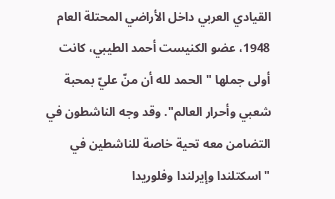القيادي العربي داخل الأراضي المحتلة العام 1948، عضو الكنيست أحمد الطيبي، كانت أولى جملها "الحمد لله أن منّ عليّ بمحبة شعبي وأحرار العالم". وقد وجه الناشطون في التضامن معه تحية خاصة للناشطين في "اسكتلندا وإيرلندا وفلوريدا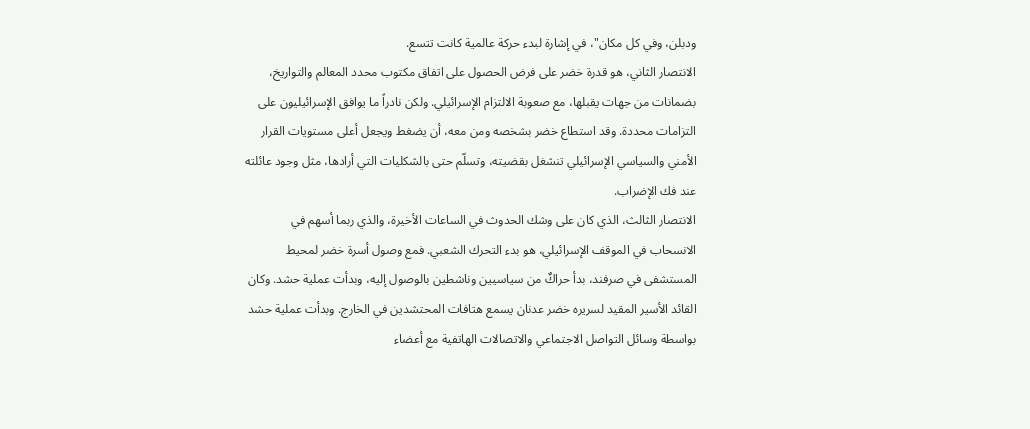ودبلن، وفي كل مكان"، في إشارة لبدء حركة عالمية كانت تتسع.
الانتصار الثاني، هو قدرة خضر على فرض الحصول على اتفاق مكتوب محدد المعالم والتواريخ، بضمانات من جهات يقبلها، مع صعوبة الالتزام الإسرائيلي. ولكن نادراً ما يوافق الإسرائيليون على التزامات محددة. وقد استطاع خضر بشخصه ومن معه، أن يضغط ويجعل أعلى مستويات القرار الأمني والسياسي الإسرائيلي تنشغل بقضيته، وتسلّم حتى بالشكليات التي أرادها، مثل وجود عائلته عند فك الإضراب.
الانتصار الثالث، الذي كان على وشك الحدوث في الساعات الأخيرة، والذي ربما أسهم في الانسحاب في الموقف الإسرائيلي، هو بدء التحرك الشعبي. فمع وصول أسرة خضر لمحيط المستشفى في صرفند، بدأ حراكٌ من سياسيين وناشطين بالوصول إليه، وبدأت عملية حشد. وكان القائد الأسير المقيد لسريره خضر عدنان يسمع هتافات المحتشدين في الخارج. وبدأت عملية حشد بواسطة وسائل التواصل الاجتماعي والاتصالات الهاتفية مع أعضاء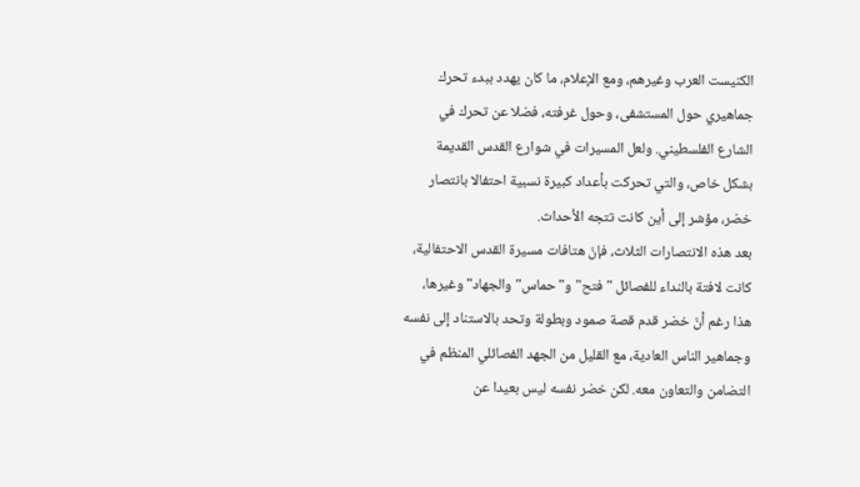الكنيست العرب وغيرهم، ومع الإعلام، ما كان يهدد ببدء تحرك جماهيري حول المستشفى، وحول غرفته، فضلا عن تحرك في الشارع الفلسطيني. ولعل المسيرات في شوارع القدس القديمة بشكل خاص، والتي تحركت بأعداد كبيرة نسبية احتفالا بانتصار خضر، مؤشر إلى أين كانت تتجه الأحداث.
بعد هذه الانتصارات الثلاث، فإنّ هتافات مسيرة القدس الاحتفالية، كانت لافتة بالنداء للفصائل "فتح" و"حماس" والجهاد" وغيرها، هذا رغم أنّ خضر قدم قصة صمود وبطولة وتحد بالاستناد إلى نفسه وجماهير الناس العادية، مع القليل من الجهد الفصائلي المنظم في التضامن والتعاون معه. لكن خضر نفسه ليس بعيدا عن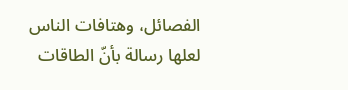الفصائل، وهتافات الناس لعلها رسالة بأنّ الطاقات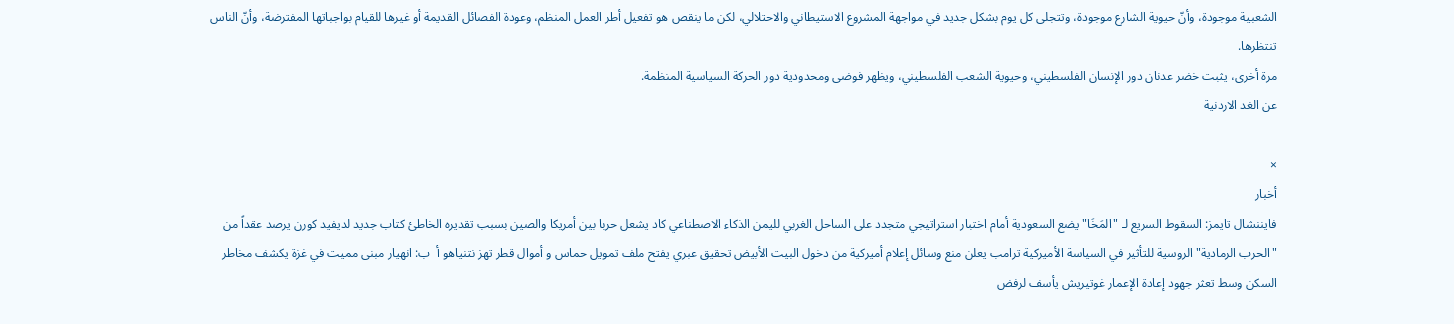الشعبية موجودة، وأنّ حيوية الشارع موجودة، وتتجلى كل يوم بشكل جديد في مواجهة المشروع الاستيطاني والاحتلالي، لكن ما ينقص هو تفعيل أطر العمل المنظم، وعودة الفصائل القديمة أو غيرها للقيام بواجباتها المفترضة، وأنّ الناس تنتظرها.
مرة أخرى، يثبت خضر عدنان دور الإنسان الفلسطيني، وحيوية الشعب الفلسطيني، ويظهر فوضى ومحدودية دور الحركة السياسية المنظمة.
عن الغد الاردنية

×
أخبار
فايننشال تايمز: السقوط السريع لـ "المَخَا" يضع السعودية أمام اختبار استراتيجي متجدد على الساحل الغربي لليمن الذكاء الاصطناعي كاد يشعل حربا بين أمريكا والصين بسبب تقديره الخاطئ كتاب جديد لديفيد كورن يرصد عقداً من "الحرب الرمادية" الروسية للتأثير في السياسة الأميركية ترامب يعلن منع وسائل إعلام أميركية من دخول البيت الأبيض تحقيق عبري يفتح ملف تمويل حماس و أموال قطر تهز نتنياهو أ  ب: انهيار مبنى مميت في غزة يكشف مخاطر السكن وسط تعثر جهود إعادة الإعمار غوتيريش يأسف لرفض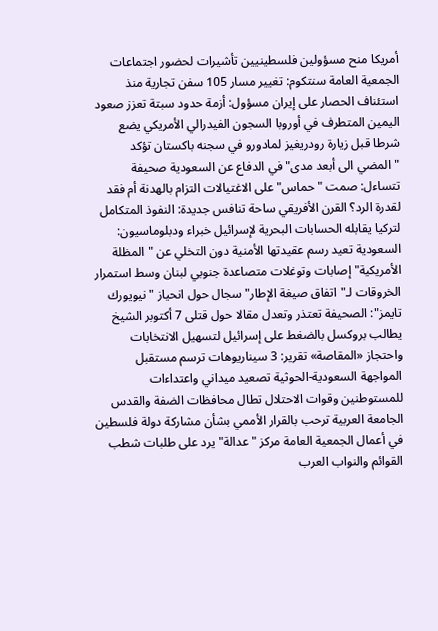أمريكا منح مسؤولين فلسطينيين تأشيرات لحضور اجتماعات الجمعية العامة سنتكوم: تغيير مسار 105 سفن تجارية منذ استئناف الحصار على إيران مسؤول: أزمة حدود سبتة تعزز صعود اليمين المتطرف في أوروبا السجون الفيدرالي الأمريكي يضع شرطا قبل زيارة رودريغيز لمادورو في سجنه باكستان تؤكد "المضي الى أبعد مدى" في الدفاع عن السعودية صحيفة تتساءل: صمت "حماس" على الاغتيالات التزام بالهدنة أم فقد لقدرة الرد؟ القرن الأفريقي ساحة تنافس جديدة: النفوذ المتكامل لتركيا يقابله الحسابات البحرية لإسرائيل خبراء ودبلوماسيون: السعودية تعيد رسم عقيدتها الأمنية دون التخلي عن "المظلة الأمريكية" إصابات وتوغلات متصاعدة جنوبي لبنان وسط استمرار الخروقات لـ"اتفاق صيغة الإطار" سجال حول انحياز "نيويورك تايمز": الصحيفة تعتذر وتعدل مقالا حول قتلى 7 أكتوبر الشيخ يطالب بروكسل بالضغط على إسرائيل لتسهيل الانتخابات واحتجاز «المقاصة» تقرير: 3 سيناريوهات ترسم مستقبل المواجهة السعودية-الحوثية تصعيد ميداني واعتداءات للمستوطنين وقوات الاحتلال تطال محافظات الضفة والقدس الجامعة العربية ترحب بالقرار الأممي بشأن مشاركة دولة فلسطين في أعمال الجمعية العامة مركز "عدالة" يرد على طلبات شطب القوائم والنواب العرب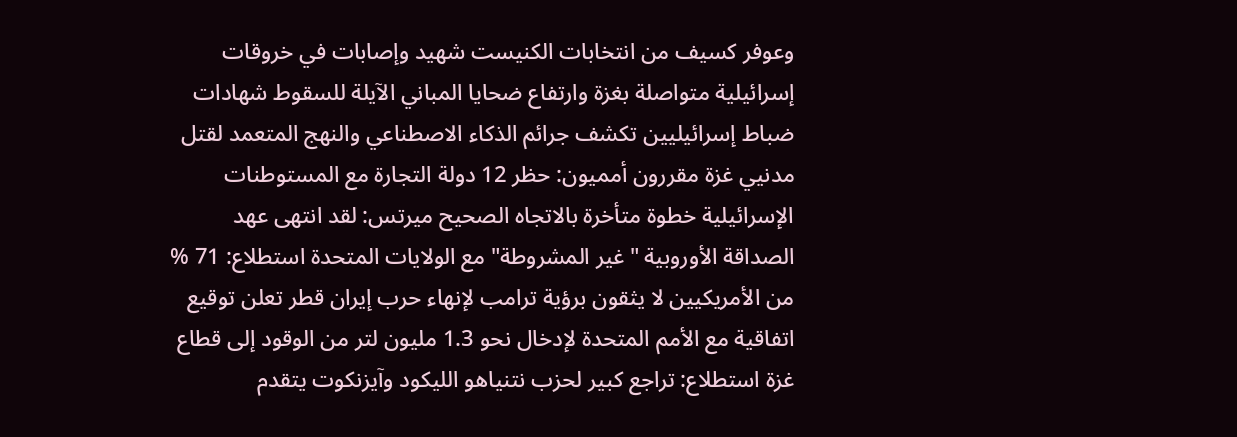وعوفر كسيف من انتخابات الكنيست شهيد وإصابات في خروقات إسرائيلية متواصلة بغزة وارتفاع ضحايا المباني الآيلة للسقوط شهادات ضباط إسرائيليين تكشف جرائم الذكاء الاصطناعي والنهج المتعمد لقتل مدنيي غزة مقررون أمميون: حظر 12 دولة التجارة مع المستوطنات الإسرائيلية خطوة متأخرة بالاتجاه الصحيح ميرتس: لقد انتهى عهد الصداقة الأوروبية "غير المشروطة" مع الولايات المتحدة استطلاع: 71 % من الأمريكيين لا يثقون برؤية ترامب لإنهاء حرب إيران قطر تعلن توقيع اتفاقية مع الأمم المتحدة لإدخال نحو 1.3 مليون لتر من الوقود إلى قطاع غزة استطلاع: تراجع كبير لحزب نتنياهو الليكود وآيزنكوت يتقدم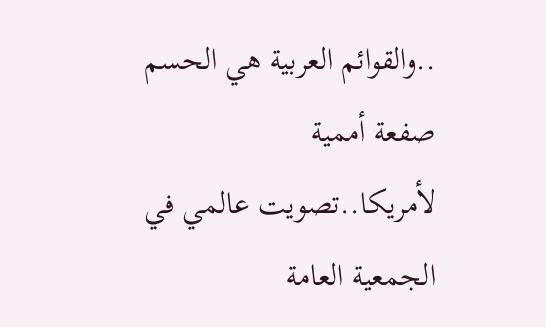..والقوائم العربية هي الحسم صفعة أممية لأمريكا..تصويت عالمي في الجمعية العامة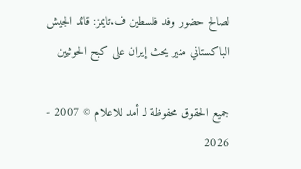لصالح حضور وفد فلسطين ف.تايمز: قائد الجيش الباكستاني منير يحث إيران على كبح الحوثيين

جميع الحقوق محفوظة لـ أمد للاعلام © 2007 - 2026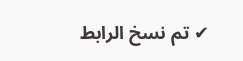✔ تم نسخ الرابط